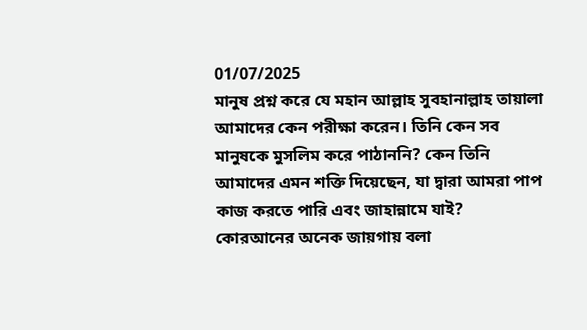01/07/2025
মানুষ প্রশ্ন করে যে মহান আল্লাহ সুবহানাল্লাহ তায়ালা আমাদের কেন পরীক্ষা করেন। তিনি কেন সব মানুষকে মুসলিম করে পাঠাননি? কেন তিনি আমাদের এমন শক্তি দিয়েছেন, যা দ্বারা আমরা পাপ কাজ করতে পারি এবং জাহান্নামে যাই?
কোরআনের অনেক জায়গায় বলা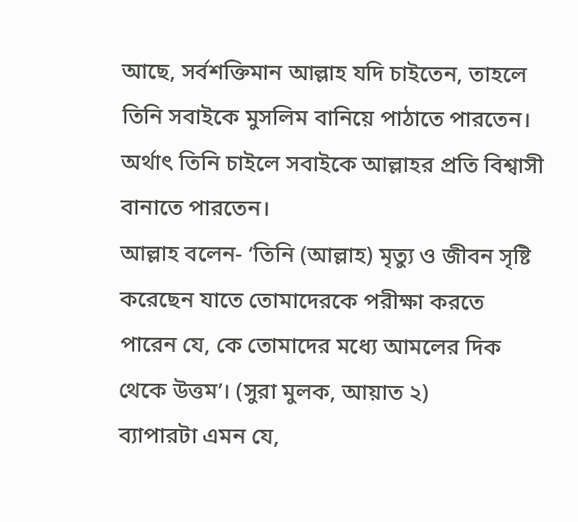আছে, সর্বশক্তিমান আল্লাহ যদি চাইতেন, তাহলে তিনি সবাইকে মুসলিম বানিয়ে পাঠাতে পারতেন। অর্থাৎ তিনি চাইলে সবাইকে আল্লাহর প্রতি বিশ্বাসী বানাতে পারতেন।
আল্লাহ বলেন- ‘তিনি (আল্লাহ) মৃত্যু ও জীবন সৃষ্টি করেছেন যাতে তোমাদেরকে পরীক্ষা করতে পারেন যে, কে তোমাদের মধ্যে আমলের দিক থেকে উত্তম’। (সুরা মুলক, আয়াত ২)
ব্যাপারটা এমন যে,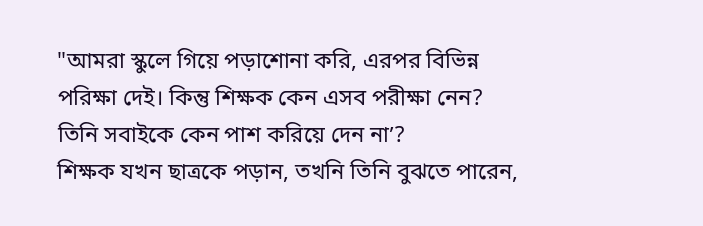"আমরা স্কুলে গিয়ে পড়াশোনা করি, এরপর বিভিন্ন পরিক্ষা দেই। কিন্তু শিক্ষক কেন এসব পরীক্ষা নেন? তিনি সবাইকে কেন পাশ করিয়ে দেন না’?
শিক্ষক যখন ছাত্রকে পড়ান, তখনি তিনি বুঝতে পারেন,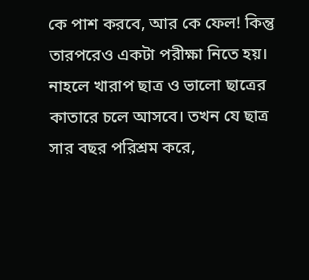কে পাশ করবে, আর কে ফেল! কিন্তু তারপরেও একটা পরীক্ষা নিতে হয়। নাহলে খারাপ ছাত্র ও ভালো ছাত্রের কাতারে চলে আসবে। তখন যে ছাত্র সার বছর পরিশ্রম করে,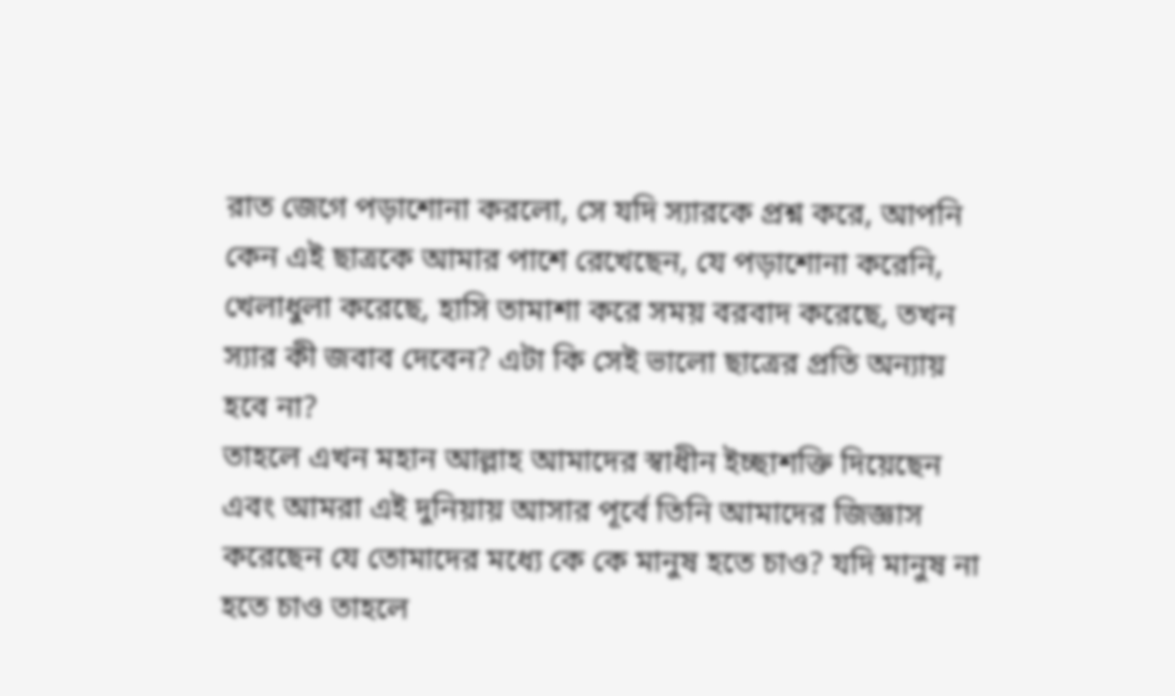রাত জেগে পড়াশোনা করলো, সে যদি স্যারকে প্রশ্ন করে, আপনি কেন এই ছাত্রকে আমার পাশে রেখেছেন, যে পড়াশোনা করেনি, খেলাধুলা করেছে, হাসি তামাশা করে সময় বরবাদ করেছে, তখন স্যার কী জবাব দেবেন? এটা কি সেই ভালো ছাত্রের প্রতি অন্যায় হবে না?
তাহলে এখন মহান আল্লাহ আমাদের স্বাধীন ইচ্ছাশক্তি দিয়েছেন এবং আমরা এই দুনিয়ায় আসার পূর্বে তিনি আমাদের জিজ্ঞাস করেছেন যে তোমাদের মধ্যে কে কে মানুষ হতে চাও? যদি মানুষ না হতে চাও তাহলে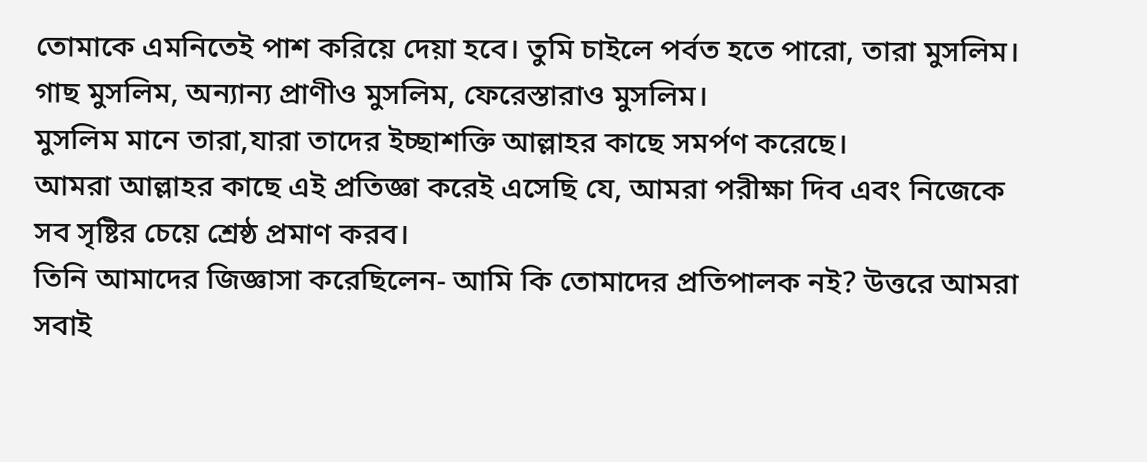তোমাকে এমনিতেই পাশ করিয়ে দেয়া হবে। তুমি চাইলে পর্বত হতে পারো, তারা মুসলিম। গাছ মুসলিম, অন্যান্য প্রাণীও মুসলিম, ফেরেস্তারাও মুসলিম।
মুসলিম মানে তারা,যারা তাদের ইচ্ছাশক্তি আল্লাহর কাছে সমর্পণ করেছে।
আমরা আল্লাহর কাছে এই প্রতিজ্ঞা করেই এসেছি যে, আমরা পরীক্ষা দিব এবং নিজেকে সব সৃষ্টির চেয়ে শ্রেষ্ঠ প্রমাণ করব।
তিনি আমাদের জিজ্ঞাসা করেছিলেন- আমি কি তোমাদের প্রতিপালক নই? উত্তরে আমরা সবাই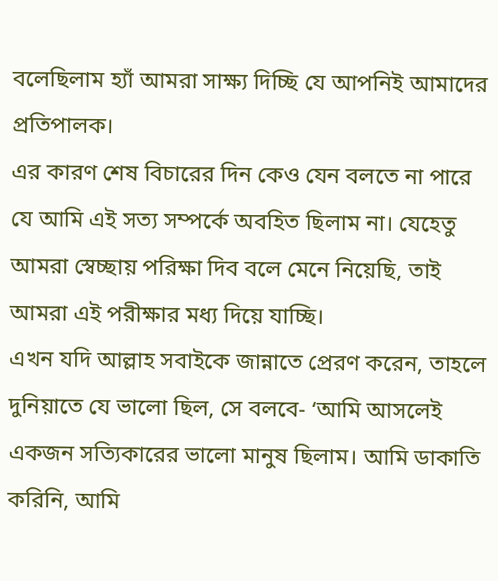বলেছিলাম হ্যাঁ আমরা সাক্ষ্য দিচ্ছি যে আপনিই আমাদের প্রতিপালক।
এর কারণ শেষ বিচারের দিন কেও যেন বলতে না পারে যে আমি এই সত্য সম্পর্কে অবহিত ছিলাম না। যেহেতু আমরা স্বেচ্ছায় পরিক্ষা দিব বলে মেনে নিয়েছি, তাই আমরা এই পরীক্ষার মধ্য দিয়ে যাচ্ছি।
এখন যদি আল্লাহ সবাইকে জান্নাতে প্রেরণ করেন, তাহলে দুনিয়াতে যে ভালো ছিল, সে বলবে- ‘আমি আসলেই একজন সত্যিকারের ভালো মানুষ ছিলাম। আমি ডাকাতি করিনি, আমি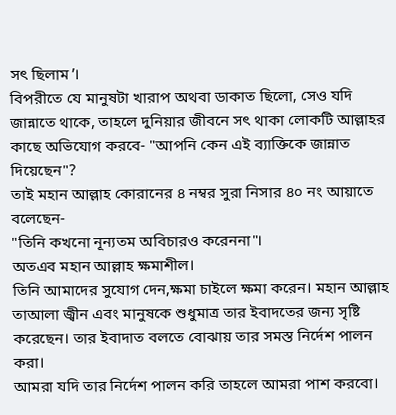সৎ ছিলাম’।
বিপরীতে যে মানুষটা খারাপ অথবা ডাকাত ছিলো, সেও যদি জান্নাতে থাকে, তাহলে দুনিয়ার জীবনে সৎ থাকা লোকটি আল্লাহর কাছে অভিযোগ করবে- "আপনি কেন এই ব্যাক্তিকে জান্নাত দিয়েছেন"?
তাই মহান আল্লাহ কোরানের ৪ নম্বর সুরা নিসার ৪০ নং আয়াতে বলেছেন-
"তিনি কখনো নূন্যতম অবিচারও করেননা"।
অতএব মহান আল্লাহ ক্ষমাশীল।
তিনি আমাদের সুযোগ দেন,ক্ষমা চাইলে ক্ষমা করেন। মহান আল্লাহ তাআলা জ্বীন এবং মানুষকে শুধুমাত্র তার ইবাদতের জন্য সৃষ্টি করেছেন। তার ইবাদাত বলতে বোঝায় তার সমস্ত নির্দেশ পালন করা।
আমরা যদি তার নির্দেশ পালন করি তাহলে আমরা পাশ করবো।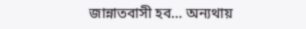জান্নাতবাসী হব… অন্যথায়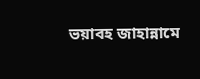ভয়াবহ জাহান্নামে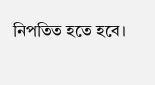নিপতিত হতে হবে।